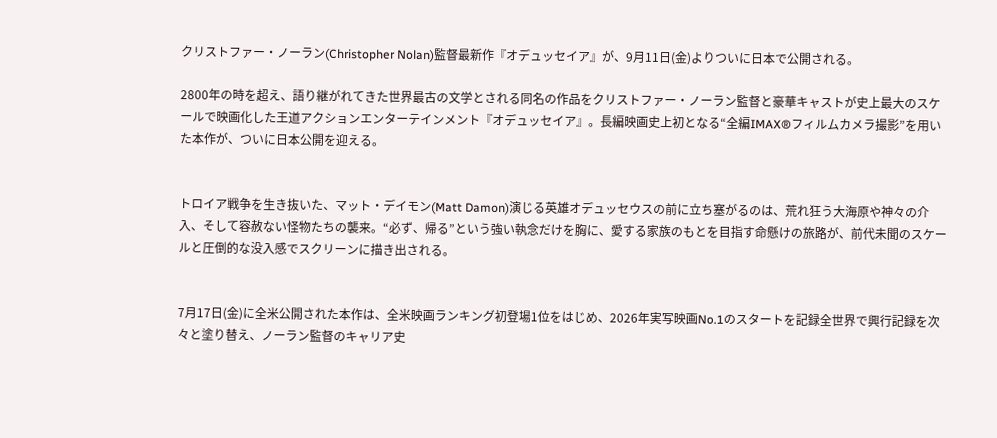クリストファー・ノーラン(Christopher Nolan)監督最新作『オデュッセイア』が、9月11日(金)よりついに日本で公開される。

2800年の時を超え、語り継がれてきた世界最古の文学とされる同名の作品をクリストファー・ノーラン監督と豪華キャストが史上最大のスケールで映画化した王道アクションエンターテインメント『オデュッセイア』。長編映画史上初となる“全編IMAX®フィルムカメラ撮影”を用いた本作が、ついに日本公開を迎える。


トロイア戦争を生き抜いた、マット・デイモン(Matt Damon)演じる英雄オデュッセウスの前に立ち塞がるのは、荒れ狂う大海原や神々の介入、そして容赦ない怪物たちの襲来。“必ず、帰る”という強い執念だけを胸に、愛する家族のもとを目指す命懸けの旅路が、前代未聞のスケールと圧倒的な没入感でスクリーンに描き出される。


7月17日(金)に全米公開された本作は、全米映画ランキング初登場1位をはじめ、2026年実写映画No.1のスタートを記録全世界で興行記録を次々と塗り替え、ノーラン監督のキャリア史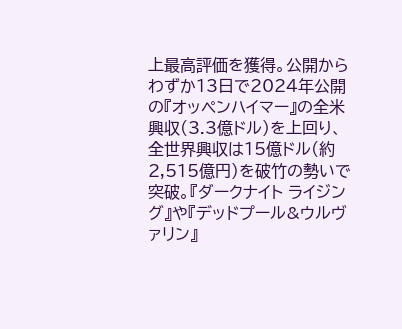上最高評価を獲得。公開からわずか13日で2024年公開の『オッペンハイマー』の全米興収(3.3億ドル)を上回り、全世界興収は15億ドル(約2,515億円)を破竹の勢いで突破。『ダークナイト ライジング』や『デッドプール&ウルヴァリン』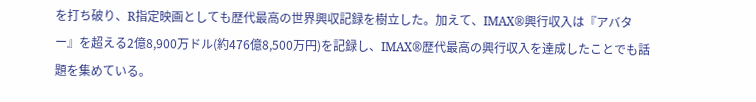を打ち破り、R指定映画としても歴代最高の世界興収記録を樹立した。加えて、IMAX®興行収入は『アバター』を超える2億8,900万ドル(約476億8,500万円)を記録し、IMAX®歴代最高の興行収入を達成したことでも話題を集めている。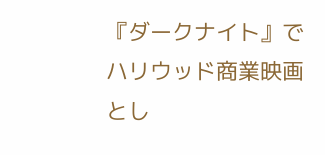『ダークナイト』でハリウッド商業映画とし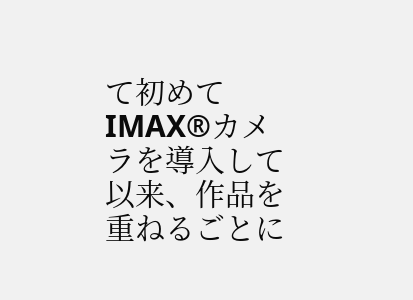て初めてIMAX®カメラを導入して以来、作品を重ねるごとに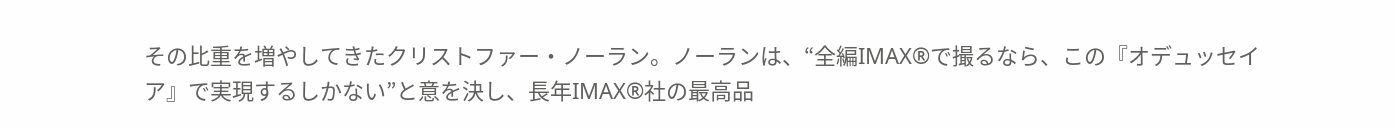その比重を増やしてきたクリストファー・ノーラン。ノーランは、“全編IMAX®で撮るなら、この『オデュッセイア』で実現するしかない”と意を決し、長年IMAX®社の最高品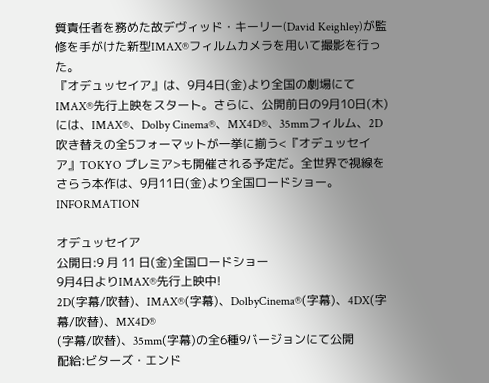質責任者を務めた故デヴィッド・キーリー(David Keighley)が監修を手がけた新型IMAX®フィルムカメラを用いて撮影を行った。
『オデュッセイア』は、9月4日(金)より全国の劇場にてIMAX®先行上映をスタート。さらに、公開前日の9月10日(木)には、IMAX®、Dolby Cinema®、MX4D®、35mmフィルム、2D吹き替えの全5フォーマットが一挙に揃う<『オデュッセイア』TOKYO プレミア>も開催される予定だ。全世界で視線をさらう本作は、9月11日(金)より全国ロードショー。
INFORMATION

オデュッセイア
公開⽇:9 ⽉ 11 ⽇(⾦)全国ロードショー
9⽉4⽇よりIMAX®先⾏上映中!
2D(字幕/吹替)、IMAX®(字幕)、DolbyCinema®(字幕)、4DX(字幕/吹替)、MX4D®
(字幕/吹替)、35mm(字幕)の全6種9バージョンにて公開
配給:ビターズ・エンド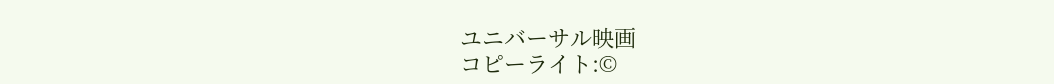ユニバーサル映画
コピーライト:©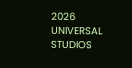2026 UNIVERSAL STUDIOS